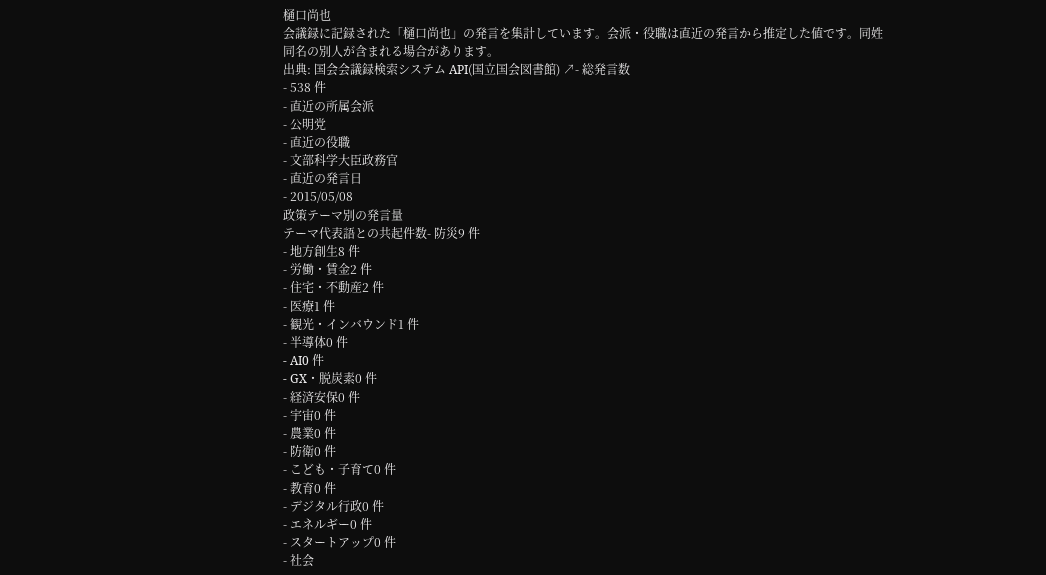樋口尚也
会議録に記録された「樋口尚也」の発言を集計しています。会派・役職は直近の発言から推定した値です。同姓同名の別人が含まれる場合があります。
出典: 国会会議録検索システム API(国立国会図書館) ↗- 総発言数
- 538 件
- 直近の所属会派
- 公明党
- 直近の役職
- 文部科学大臣政務官
- 直近の発言日
- 2015/05/08
政策テーマ別の発言量
テーマ代表語との共起件数- 防災9 件
- 地方創生8 件
- 労働・賃金2 件
- 住宅・不動産2 件
- 医療1 件
- 観光・インバウンド1 件
- 半導体0 件
- AI0 件
- GX・脱炭素0 件
- 経済安保0 件
- 宇宙0 件
- 農業0 件
- 防衛0 件
- こども・子育て0 件
- 教育0 件
- デジタル行政0 件
- エネルギー0 件
- スタートアップ0 件
- 社会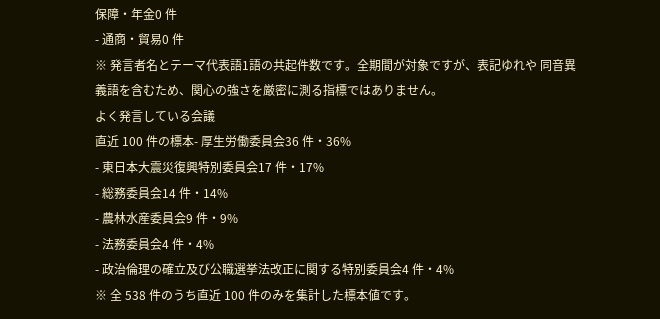保障・年金0 件
- 通商・貿易0 件
※ 発言者名とテーマ代表語1語の共起件数です。全期間が対象ですが、表記ゆれや 同音異義語を含むため、関心の強さを厳密に測る指標ではありません。
よく発言している会議
直近 100 件の標本- 厚生労働委員会36 件・36%
- 東日本大震災復興特別委員会17 件・17%
- 総務委員会14 件・14%
- 農林水産委員会9 件・9%
- 法務委員会4 件・4%
- 政治倫理の確立及び公職選挙法改正に関する特別委員会4 件・4%
※ 全 538 件のうち直近 100 件のみを集計した標本値です。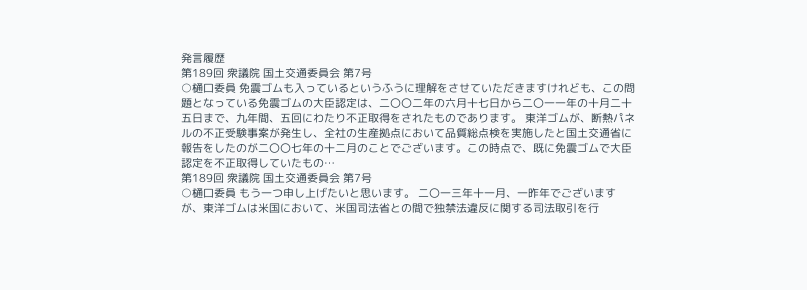発言履歴
第189回 衆議院 国土交通委員会 第7号
○樋口委員 免震ゴムも入っているというふうに理解をさせていただきますけれども、この問題となっている免震ゴムの大臣認定は、二〇〇二年の六月十七日から二〇一一年の十月二十五日まで、九年間、五回にわたり不正取得をされたものであります。 東洋ゴムが、断熱パネルの不正受験事案が発生し、全社の生産拠点において品質総点検を実施したと国土交通省に報告をしたのが二〇〇七年の十二月のことでございます。この時点で、既に免震ゴムで大臣認定を不正取得していたもの…
第189回 衆議院 国土交通委員会 第7号
○樋口委員 もう一つ申し上げたいと思います。 二〇一三年十一月、一昨年でございますが、東洋ゴムは米国において、米国司法省との間で独禁法違反に関する司法取引を行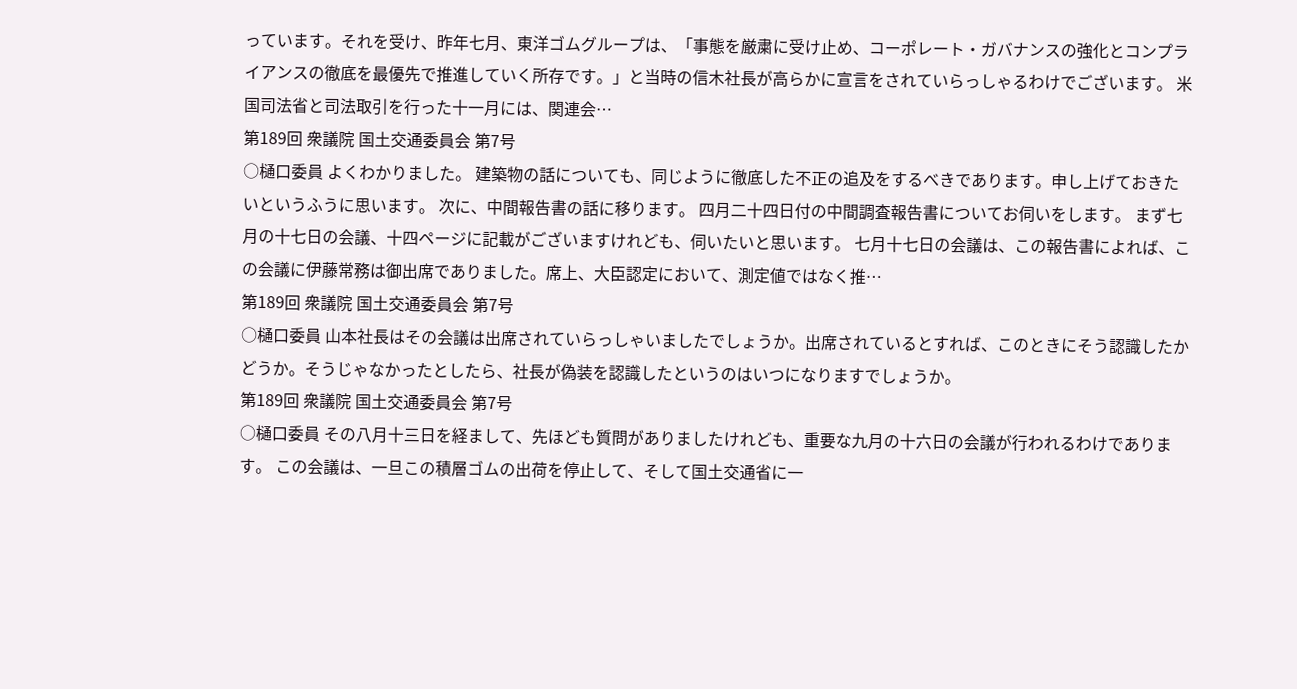っています。それを受け、昨年七月、東洋ゴムグループは、「事態を厳粛に受け止め、コーポレート・ガバナンスの強化とコンプライアンスの徹底を最優先で推進していく所存です。」と当時の信木社長が高らかに宣言をされていらっしゃるわけでございます。 米国司法省と司法取引を行った十一月には、関連会…
第189回 衆議院 国土交通委員会 第7号
○樋口委員 よくわかりました。 建築物の話についても、同じように徹底した不正の追及をするべきであります。申し上げておきたいというふうに思います。 次に、中間報告書の話に移ります。 四月二十四日付の中間調査報告書についてお伺いをします。 まず七月の十七日の会議、十四ページに記載がございますけれども、伺いたいと思います。 七月十七日の会議は、この報告書によれば、この会議に伊藤常務は御出席でありました。席上、大臣認定において、測定値ではなく推…
第189回 衆議院 国土交通委員会 第7号
○樋口委員 山本社長はその会議は出席されていらっしゃいましたでしょうか。出席されているとすれば、このときにそう認識したかどうか。そうじゃなかったとしたら、社長が偽装を認識したというのはいつになりますでしょうか。
第189回 衆議院 国土交通委員会 第7号
○樋口委員 その八月十三日を経まして、先ほども質問がありましたけれども、重要な九月の十六日の会議が行われるわけであります。 この会議は、一旦この積層ゴムの出荷を停止して、そして国土交通省に一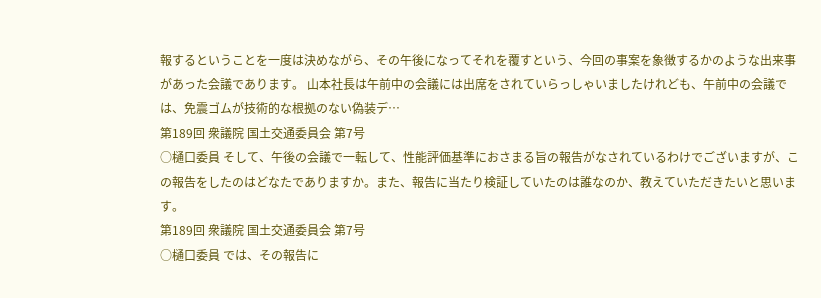報するということを一度は決めながら、その午後になってそれを覆すという、今回の事案を象徴するかのような出来事があった会議であります。 山本社長は午前中の会議には出席をされていらっしゃいましたけれども、午前中の会議では、免震ゴムが技術的な根拠のない偽装デ…
第189回 衆議院 国土交通委員会 第7号
○樋口委員 そして、午後の会議で一転して、性能評価基準におさまる旨の報告がなされているわけでございますが、この報告をしたのはどなたでありますか。また、報告に当たり検証していたのは誰なのか、教えていただきたいと思います。
第189回 衆議院 国土交通委員会 第7号
○樋口委員 では、その報告に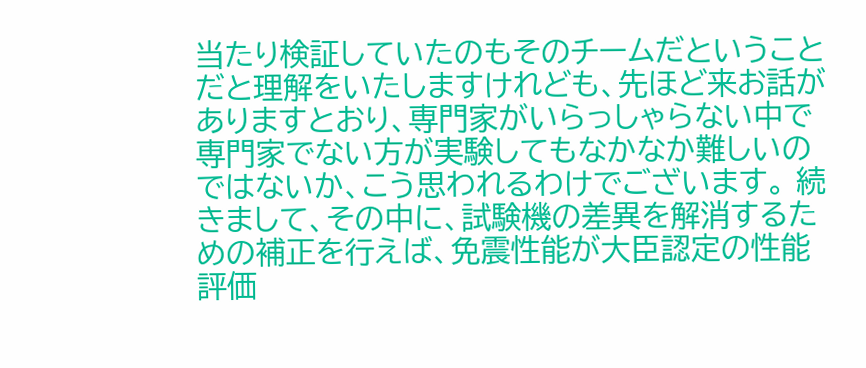当たり検証していたのもそのチームだということだと理解をいたしますけれども、先ほど来お話がありますとおり、専門家がいらっしゃらない中で専門家でない方が実験してもなかなか難しいのではないか、こう思われるわけでございます。 続きまして、その中に、試験機の差異を解消するための補正を行えば、免震性能が大臣認定の性能評価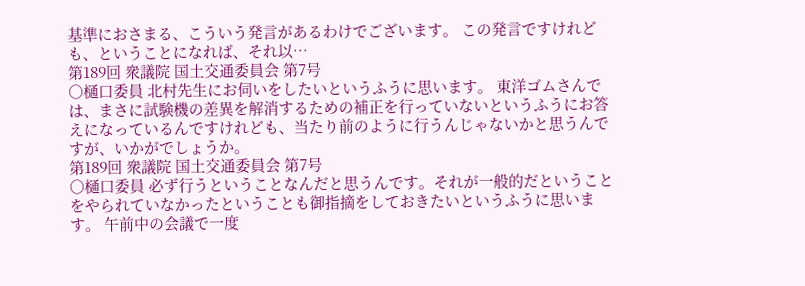基準におさまる、こういう発言があるわけでございます。 この発言ですけれども、ということになれば、それ以…
第189回 衆議院 国土交通委員会 第7号
○樋口委員 北村先生にお伺いをしたいというふうに思います。 東洋ゴムさんでは、まさに試験機の差異を解消するための補正を行っていないというふうにお答えになっているんですけれども、当たり前のように行うんじゃないかと思うんですが、いかがでしょうか。
第189回 衆議院 国土交通委員会 第7号
○樋口委員 必ず行うということなんだと思うんです。それが一般的だということをやられていなかったということも御指摘をしておきたいというふうに思います。 午前中の会議で一度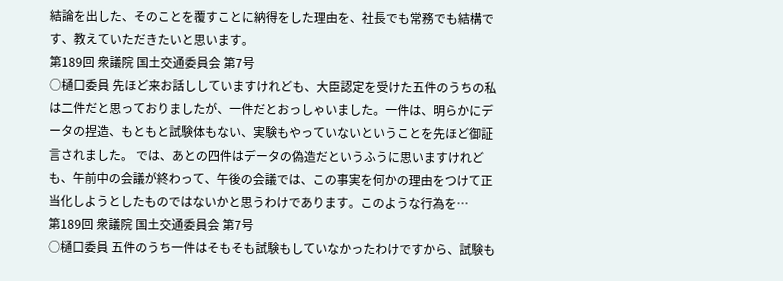結論を出した、そのことを覆すことに納得をした理由を、社長でも常務でも結構です、教えていただきたいと思います。
第189回 衆議院 国土交通委員会 第7号
○樋口委員 先ほど来お話ししていますけれども、大臣認定を受けた五件のうちの私は二件だと思っておりましたが、一件だとおっしゃいました。一件は、明らかにデータの捏造、もともと試験体もない、実験もやっていないということを先ほど御証言されました。 では、あとの四件はデータの偽造だというふうに思いますけれども、午前中の会議が終わって、午後の会議では、この事実を何かの理由をつけて正当化しようとしたものではないかと思うわけであります。このような行為を…
第189回 衆議院 国土交通委員会 第7号
○樋口委員 五件のうち一件はそもそも試験もしていなかったわけですから、試験も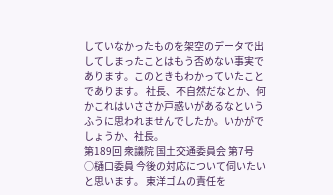していなかったものを架空のデータで出してしまったことはもう否めない事実であります。このときもわかっていたことであります。 社長、不自然だなとか、何かこれはいささか戸惑いがあるなというふうに思われませんでしたか。いかがでしょうか、社長。
第189回 衆議院 国土交通委員会 第7号
○樋口委員 今後の対応について伺いたいと思います。 東洋ゴムの責任を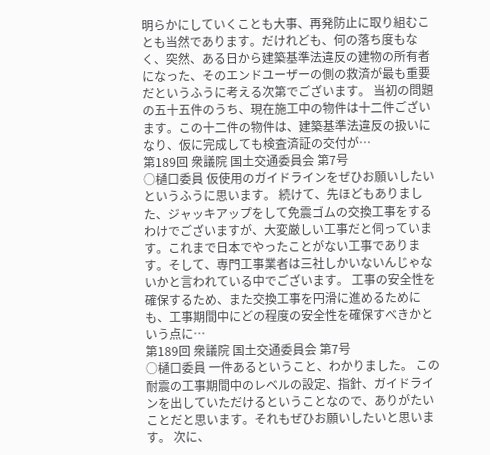明らかにしていくことも大事、再発防止に取り組むことも当然であります。だけれども、何の落ち度もなく、突然、ある日から建築基準法違反の建物の所有者になった、そのエンドユーザーの側の救済が最も重要だというふうに考える次第でございます。 当初の問題の五十五件のうち、現在施工中の物件は十二件ございます。この十二件の物件は、建築基準法違反の扱いになり、仮に完成しても検査済証の交付が…
第189回 衆議院 国土交通委員会 第7号
○樋口委員 仮使用のガイドラインをぜひお願いしたいというふうに思います。 続けて、先ほどもありました、ジャッキアップをして免震ゴムの交換工事をするわけでございますが、大変厳しい工事だと伺っています。これまで日本でやったことがない工事であります。そして、専門工事業者は三社しかいないんじゃないかと言われている中でございます。 工事の安全性を確保するため、また交換工事を円滑に進めるためにも、工事期間中にどの程度の安全性を確保すべきかという点に…
第189回 衆議院 国土交通委員会 第7号
○樋口委員 一件あるということ、わかりました。 この耐震の工事期間中のレベルの設定、指針、ガイドラインを出していただけるということなので、ありがたいことだと思います。それもぜひお願いしたいと思います。 次に、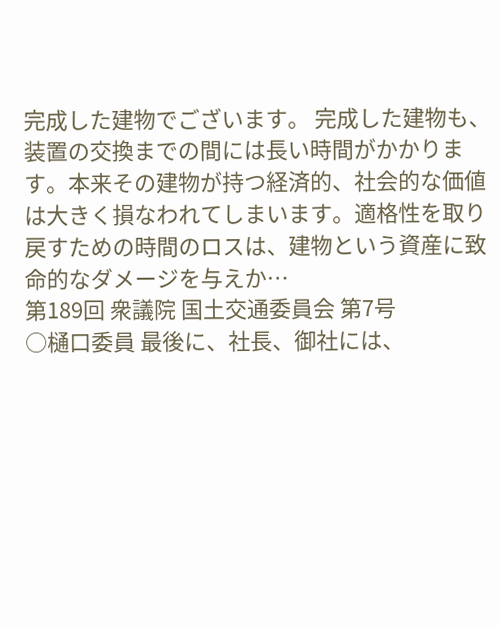完成した建物でございます。 完成した建物も、装置の交換までの間には長い時間がかかります。本来その建物が持つ経済的、社会的な価値は大きく損なわれてしまいます。適格性を取り戻すための時間のロスは、建物という資産に致命的なダメージを与えか…
第189回 衆議院 国土交通委員会 第7号
○樋口委員 最後に、社長、御社には、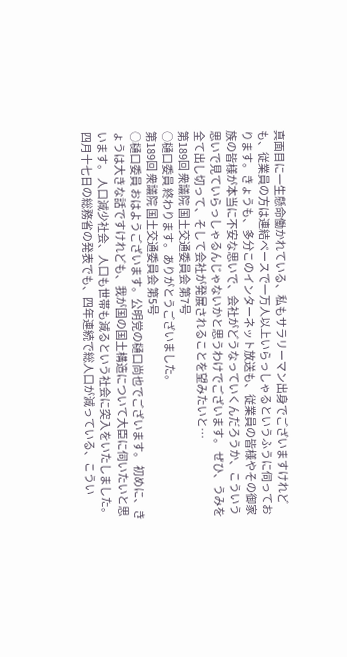真面目に一生懸命働かれている、私もサラリーマン出身でございますけれども、従業員の方は連結ベースで一万人以上いらっしゃるというふうに伺っております。きょうも、多分このインターネット放送も、従業員の皆様やその御家族の皆様が本当に不安な思いで、会社がどうなっていくんだろうか、こういう思いで見ていらっしゃるんじゃないかと思うわけでございます。 ぜひ、うみを全て出し切って、そして会社が発展されることを望みたいと…
第189回 衆議院 国土交通委員会 第7号
○樋口委員 終わります。ありがとうございました。
第189回 衆議院 国土交通委員会 第5号
○樋口委員 おはようございます。公明党の樋口尚也でございます。 初めに、きょうは大きな話ですけれども、我が国の国土構造について大臣に伺いたいと思います。 人口減少社会、人口も世帯も減るという社会に突入をいたしました。四月十七日の総務省の発表でも、四年連続で総人口が減っている、こうい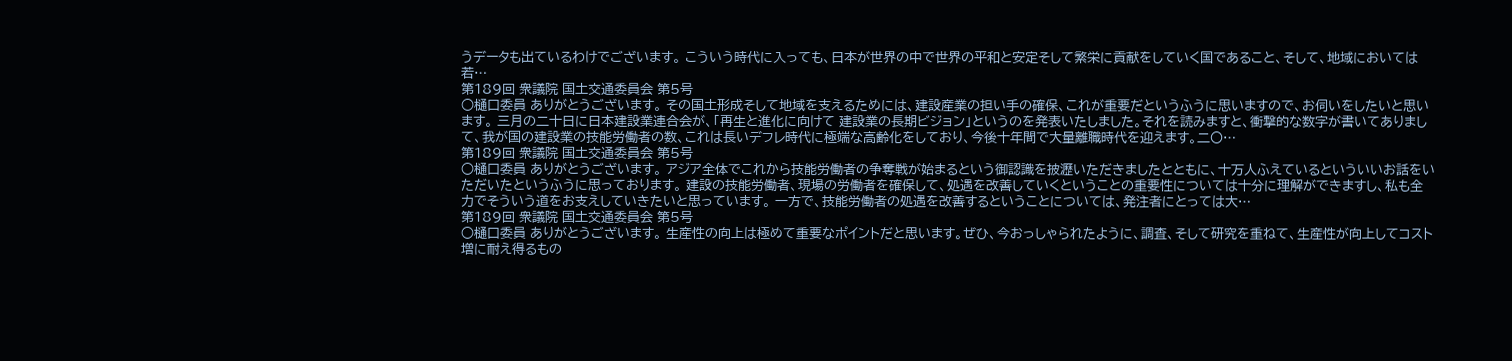うデータも出ているわけでございます。 こういう時代に入っても、日本が世界の中で世界の平和と安定そして繁栄に貢献をしていく国であること、そして、地域においては若…
第189回 衆議院 国土交通委員会 第5号
○樋口委員 ありがとうございます。 その国土形成そして地域を支えるためには、建設産業の担い手の確保、これが重要だというふうに思いますので、お伺いをしたいと思います。 三月の二十日に日本建設業連合会が、「再生と進化に向けて 建設業の長期ビジョン」というのを発表いたしました。それを読みますと、衝撃的な数字が書いてありまして、我が国の建設業の技能労働者の数、これは長いデフレ時代に極端な高齢化をしており、今後十年間で大量離職時代を迎えます。二〇…
第189回 衆議院 国土交通委員会 第5号
○樋口委員 ありがとうございます。 アジア全体でこれから技能労働者の争奪戦が始まるという御認識を披瀝いただきましたとともに、十万人ふえているといういいお話をいただいたというふうに思っております。 建設の技能労働者、現場の労働者を確保して、処遇を改善していくということの重要性については十分に理解ができますし、私も全力でそういう道をお支えしていきたいと思っています。 一方で、技能労働者の処遇を改善するということについては、発注者にとっては大…
第189回 衆議院 国土交通委員会 第5号
○樋口委員 ありがとうございます。 生産性の向上は極めて重要なポイントだと思います。ぜひ、今おっしゃられたように、調査、そして研究を重ねて、生産性が向上してコスト増に耐え得るもの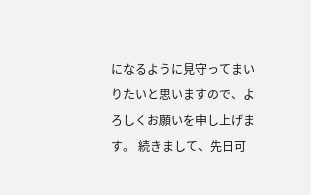になるように見守ってまいりたいと思いますので、よろしくお願いを申し上げます。 続きまして、先日可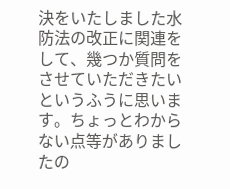決をいたしました水防法の改正に関連をして、幾つか質問をさせていただきたいというふうに思います。ちょっとわからない点等がありましたの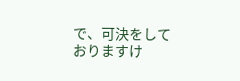で、可決をしておりますけ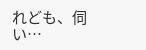れども、伺い…